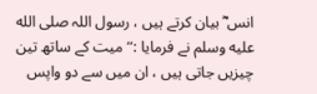انس ؓ بیان کرتے ہیں ، رسول اللہ صلى الله عليه وسلم نے فرمایا :’’ میت کے ساتھ تین چیزیں جاتی ہیں ، ان میں سے دو واپس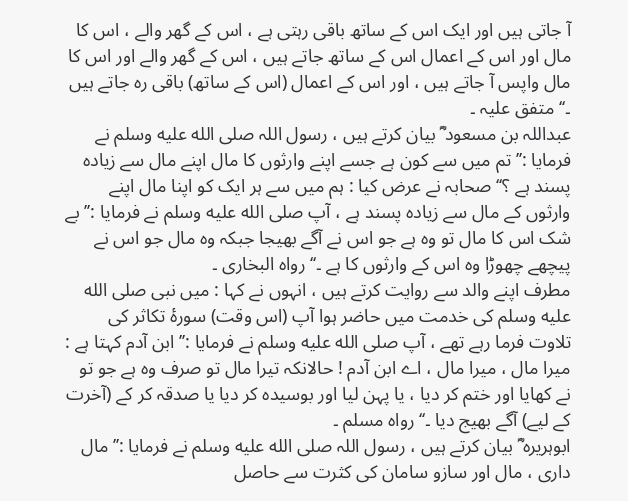آ جاتی ہیں اور ایک اس کے ساتھ باقی رہتی ہے ، اس کے گھر والے ، اس کا مال اور اس کے اعمال اس کے ساتھ جاتے ہیں ، اس کے گھر والے اور اس کا مال واپس آ جاتے ہیں ، اور اس کے اعمال (اس کے ساتھ) باقی رہ جاتے ہیں ۔‘‘ متفق علیہ ۔
عبداللہ بن مسعود ؓ بیان کرتے ہیں ، رسول اللہ صلى الله عليه وسلم نے فرمایا :’’ تم میں سے کون ہے جسے اپنے وارثوں کا مال اپنے مال سے زیادہ پسند ہے ؟‘‘ صحابہ نے عرض کیا : ہم میں سے ہر ایک کو اپنا مال اپنے وارثوں کے مال سے زیادہ پسند ہے ، آپ صلى الله عليه وسلم نے فرمایا :’’ بے شک اس کا مال تو وہ ہے جو اس نے آگے بھیجا جبکہ وہ مال جو اس نے پیچھے چھوڑا وہ اس کے وارثوں کا ہے ۔‘‘ رواہ البخاری ۔
مطرف اپنے والد سے روایت کرتے ہیں ، انہوں نے کہا : میں نبی صلى الله عليه وسلم کی خدمت میں حاضر ہوا آپ (اس وقت) سورۂ تکاثر کی تلاوت فرما رہے تھے ، آپ صلى الله عليه وسلم نے فرمایا :’’ ابن آدم کہتا ہے : میرا مال ، میرا مال ، اے ابن آدم ! حالانکہ تیرا مال تو صرف وہ ہے جو تو نے کھایا اور ختم کر دیا ، یا پہن لیا اور بوسیدہ کر دیا یا صدقہ کر کے (آخرت کے لیے) آگے بھیج دیا ۔‘‘ رواہ مسلم ۔
ابوہریرہ ؓ بیان کرتے ہیں ، رسول اللہ صلى الله عليه وسلم نے فرمایا :’’ مال داری ، مال اور سازو سامان کی کثرت سے حاصل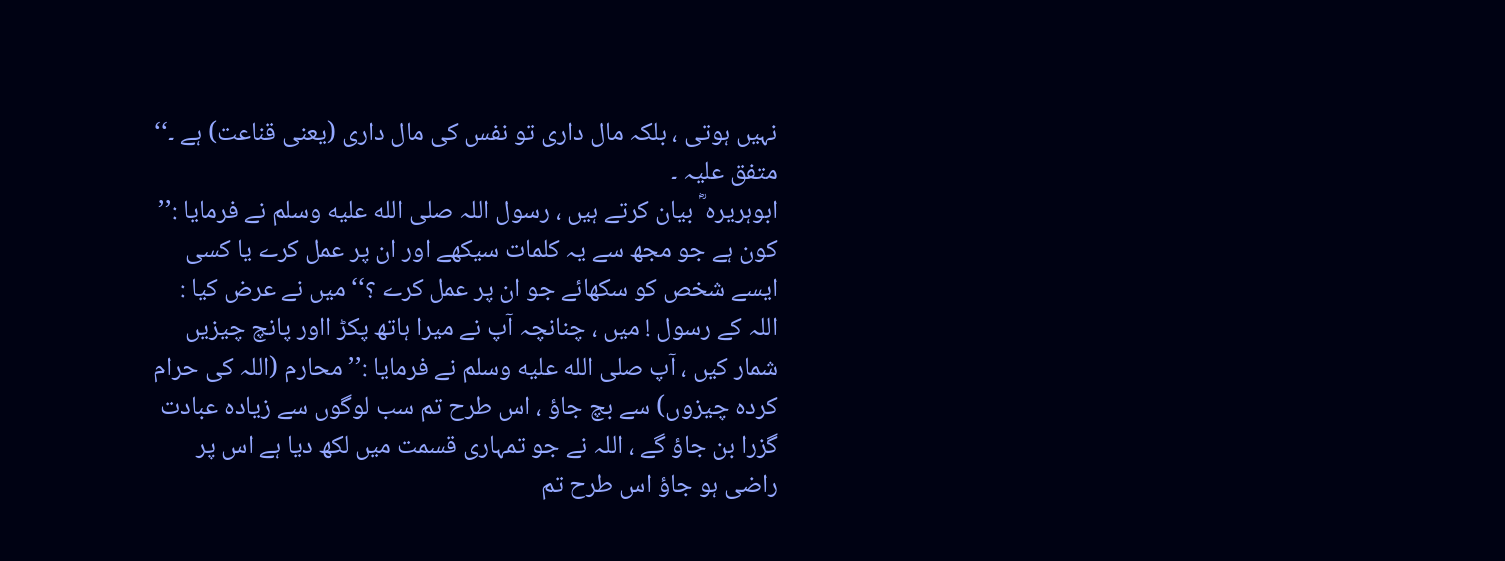نہیں ہوتی ، بلکہ مال داری تو نفس کی مال داری (یعنی قناعت) ہے ۔‘‘ متفق علیہ ۔
ابوہریرہ ؓ بیان کرتے ہیں ، رسول اللہ صلى الله عليه وسلم نے فرمایا :’’ کون ہے جو مجھ سے یہ کلمات سیکھے اور ان پر عمل کرے یا کسی ایسے شخص کو سکھائے جو ان پر عمل کرے ؟‘‘ میں نے عرض کیا : اللہ کے رسول ! میں ، چنانچہ آپ نے میرا ہاتھ پکڑ ااور پانچ چیزیں شمار کیں ، آپ صلى الله عليه وسلم نے فرمایا :’’ محارم (اللہ کی حرام کردہ چیزوں) سے بچ جاؤ ، اس طرح تم سب لوگوں سے زیادہ عبادت گزرا بن جاؤ گے ، اللہ نے جو تمہاری قسمت میں لکھ دیا ہے اس پر راضی ہو جاؤ اس طرح تم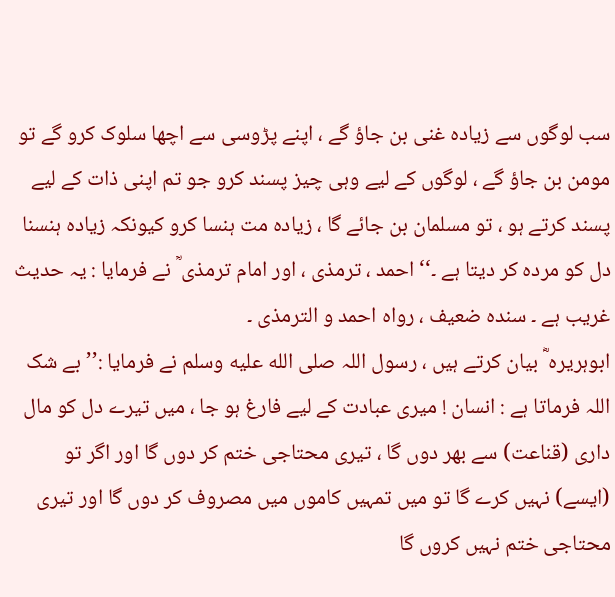سب لوگوں سے زیادہ غنی بن جاؤ گے ، اپنے پڑوسی سے اچھا سلوک کرو گے تو مومن بن جاؤ گے ، لوگوں کے لیے وہی چیز پسند کرو جو تم اپنی ذات کے لیے پسند کرتے ہو ، تو مسلمان بن جائے گا ، زیادہ مت ہنسا کرو کیونکہ زیادہ ہنسنا دل کو مردہ کر دیتا ہے ۔‘‘ احمد ، ترمذی ، اور امام ترمذی ؒ نے فرمایا : یہ حدیث غریب ہے ۔ سندہ ضعیف ، رواہ احمد و الترمذی ۔
ابوہریرہ ؓ بیان کرتے ہیں ، رسول اللہ صلى الله عليه وسلم نے فرمایا :’’ بے شک اللہ فرماتا ہے : انسان ! میری عبادت کے لیے فارغ ہو جا ، میں تیرے دل کو مال داری (قناعت) سے بھر دوں گا ، تیری محتاجی ختم کر دوں گا اور اگر تو (ایسے) نہیں کرے گا تو میں تمہیں کاموں میں مصروف کر دوں گا اور تیری محتاجی ختم نہیں کروں گا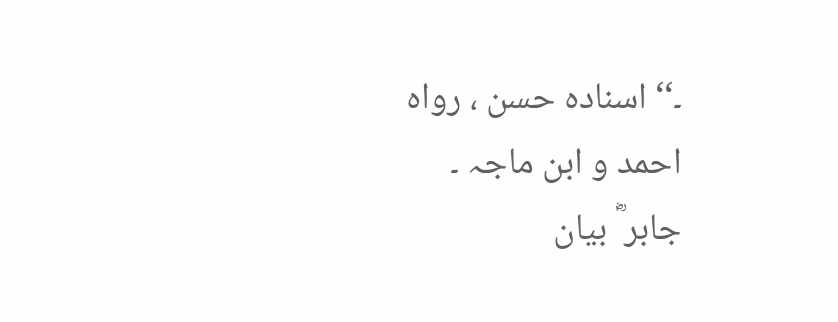۔‘‘ اسنادہ حسن ، رواہ احمد و ابن ماجہ ۔
جابر ؓ بیان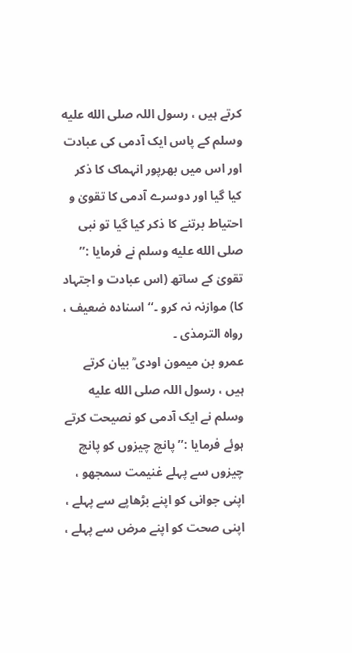کرتے ہیں ، رسول اللہ صلى الله عليه وسلم کے پاس ایک آدمی کی عبادت اور اس میں بھرپور انہماک کا ذکر کیا گیا اور دوسرے آدمی کا تقویٰ و احتیاط برتنے کا ذکر کیا گیا تو نبی صلى الله عليه وسلم نے فرمایا :’’ تقویٰ کے ساتھ (اس عبادت و اجتہاد کا) موازنہ نہ کرو ۔‘‘ اسنادہ ضعیف ، رواہ الترمذی ۔
عمرو بن میمون اودی ؒ بیان کرتے ہیں ، رسول اللہ صلى الله عليه وسلم نے ایک آدمی کو نصیحت کرتے ہوئے فرمایا :’’ پانچ چیزوں کو پانچ چیزوں سے پہلے غنیمت سمجھو ، اپنی جوانی کو اپنے بڑھاپے سے پہلے ، اپنی صحت کو اپنے مرض سے پہلے ،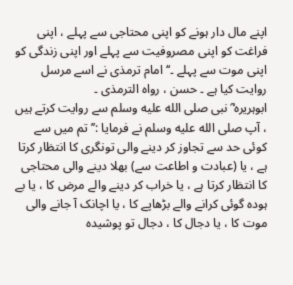اپنے مال دار ہونے کو اپنی محتاجی سے پہلے ، اپنی فراغت کو اپنی مصروفیت سے پہلے اور اپنی زندگی کو اپنی موت سے پہلے ۔‘‘ امام ترمذی نے اسے مرسل روایت کیا ہے ۔ حسن ، رواہ الترمذی ۔
ابوہریرہ ؓ نبی صلى الله عليه وسلم سے روایت کرتے ہیں ، آپ صلى الله عليه وسلم نے فرمایا :’’ تم میں سے کوئی حد سے تجاوز کر دینے والی تونگری کا انتظار کرتا ہے ، یا (عبادت و اطاعت سے) بھلا دینے والی محتاجی کا انتظار کرتا ہے ، یا خراب کر دینے والے مرض کا ، یا بے ہودہ گوئی کرانے والے بڑھاپے کا ، یا اچانک آ جانے والی موت کا ، یا دجال کا ، دجال تو پوشیدہ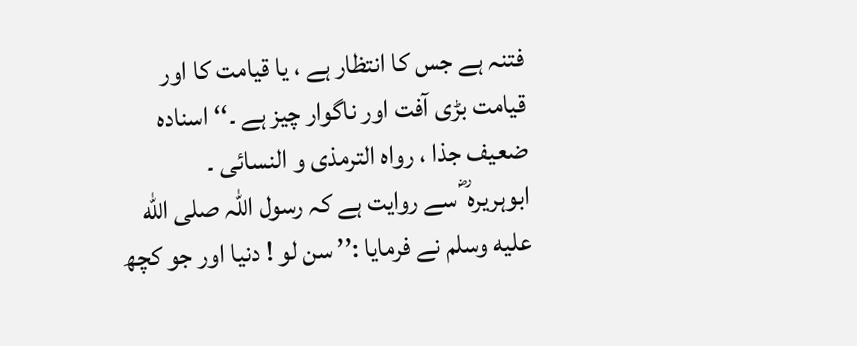فتنہ ہے جس کا انتظار ہے ، یا قیامت کا اور قیامت بڑی آفت اور ناگوار چیز ہے ۔‘‘ اسنادہ ضعیف جذا ، رواہ الترمذی و النسائی ۔
ابوہریرہ ؓ سے روایت ہے کہ رسول اللہ صلى الله عليه وسلم نے فرمایا :’’ سن لو ! دنیا اور جو کچھ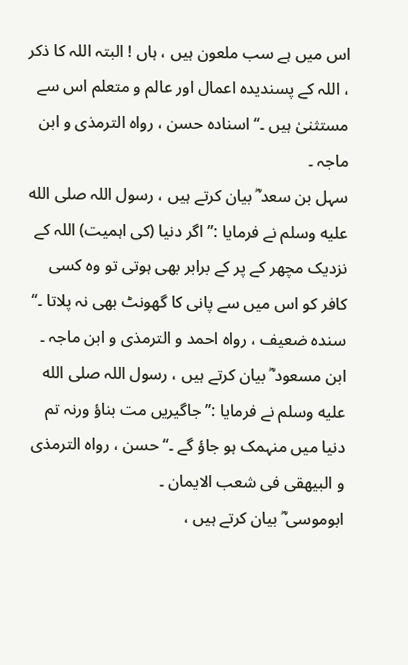اس میں ہے سب ملعون ہیں ، ہاں ! البتہ اللہ کا ذکر ، اللہ کے پسندیدہ اعمال اور عالم و متعلم اس سے مستثنیٰ ہیں ۔‘‘ اسنادہ حسن ، رواہ الترمذی و ابن ماجہ ۔
سہل بن سعد ؓ بیان کرتے ہیں ، رسول اللہ صلى الله عليه وسلم نے فرمایا :’’ اگر دنیا (کی اہمیت) اللہ کے نزدیک مچھر کے پر کے برابر بھی ہوتی تو وہ کسی کافر کو اس میں سے پانی کا گھونٹ بھی نہ پلاتا ۔‘‘ سندہ ضعیف ، رواہ احمد و الترمذی و ابن ماجہ ۔
ابن مسعود ؓ بیان کرتے ہیں ، رسول اللہ صلى الله عليه وسلم نے فرمایا :’’ جاگیریں مت بناؤ ورنہ تم دنیا میں منہمک ہو جاؤ گے ۔‘‘ حسن ، رواہ الترمذی و البیھقی فی شعب الایمان ۔
ابوموسی ؓ بیان کرتے ہیں ،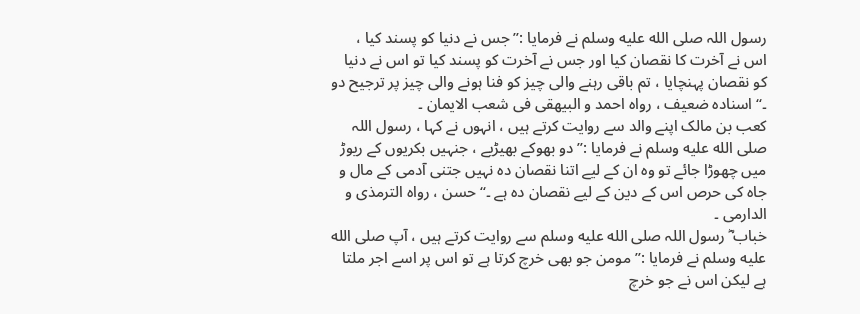رسول اللہ صلى الله عليه وسلم نے فرمایا :’’ جس نے دنیا کو پسند کیا ، اس نے آخرت کا نقصان کیا اور جس نے آخرت کو پسند کیا تو اس نے دنیا کو نقصان پہنچایا ، تم باقی رہنے والی چیز کو فنا ہونے والی چیز پر ترجیح دو ۔‘‘ اسنادہ ضعیف ، رواہ احمد و البیھقی فی شعب الایمان ۔
کعب بن مالک اپنے والد سے روایت کرتے ہیں ، انہوں نے کہا ، رسول اللہ صلى الله عليه وسلم نے فرمایا :’’ دو بھوکے بھیڑیے ، جنہیں بکریوں کے ریوڑ میں چھوڑا جائے تو وہ ان کے لیے اتنا نقصان دہ نہیں جتنی آدمی کے مال و جاہ کی حرص اس کے دین کے لیے نقصان دہ ہے ۔‘‘ حسن ، رواہ الترمذی و الدارمی ۔
خباب ؓ رسول اللہ صلى الله عليه وسلم سے روایت کرتے ہیں ، آپ صلى الله عليه وسلم نے فرمایا :’’ مومن جو بھی خرچ کرتا ہے تو اس پر اسے اجر ملتا ہے لیکن اس نے جو خرچ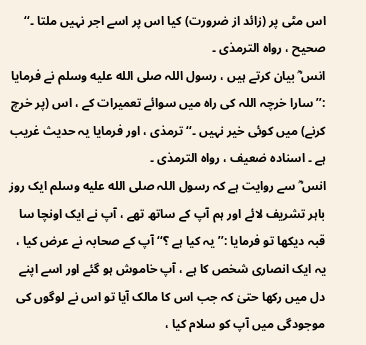اس مٹی پر (زائد از ضرورت) کیا اس پر اسے اجر نہیں ملتا ۔‘‘ صحیح ، رواہ الترمذی ۔
انس ؓ بیان کرتے ہیں ، رسول اللہ صلى الله عليه وسلم نے فرمایا :’’ سارا خرچہ اللہ کی راہ میں سوائے تعمیرات کے ، اس (پر خرچ کرنے) میں کوئی خیر نہیں ۔‘‘ ترمذی ، اور فرمایا یہ حدیث غریب ہے ۔ اسنادہ ضعیف ، رواہ الترمذی ۔
انس ؓ سے روایت ہے کہ رسول اللہ صلى الله عليه وسلم ایک روز باہر تشریف لائے اور ہم آپ کے ساتھ تھے ، آپ نے ایک اونچا سا قبہ دیکھا تو فرمایا :’’ یہ کیا ہے ؟‘‘ آپ کے صحابہ نے عرض کیا ، یہ ایک انصاری شخص کا ہے ، آپ خاموش ہو گئے اور اسے اپنے دل میں رکھا حتیٰ کہ جب اس کا مالک آیا تو اس نے لوگوں کی موجودگی میں آپ کو سلام کیا ،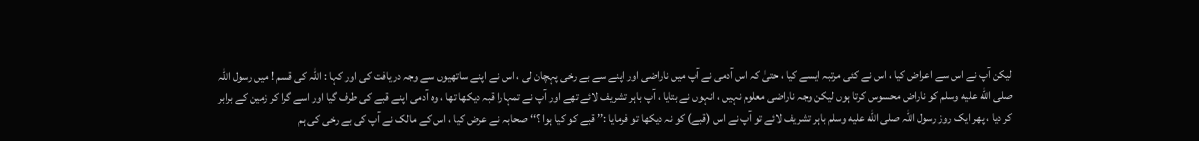لیکن آپ نے اس سے اعراض کیا ، اس نے کئی مرتبہ ایسے کیا ، حتیٰ کہ اس آدمی نے آپ میں ناراضی اور اپنے سے بے رخی پہچان لی ، اس نے اپنے ساتھیوں سے وجہ دریافت کی اور کہا : اللہ کی قسم ! میں رسول اللہ صلى الله عليه وسلم کو ناراض محسوس کرتا ہوں لیکن وجہ ناراضی معلوم نہیں ، انہوں نے بتایا ، آپ باہر تشریف لائے تھے اور آپ نے تمہارا قبہ دیکھا تھا ، وہ آدمی اپنے قبے کی طرف گیا اور اسے گرا کر زمین کے برابر کر دیا ، پھر ایک روز رسول اللہ صلى الله عليه وسلم باہر تشریف لائے تو آپ نے اس (قبے) کو نہ دیکھا تو فرمایا :’’ قبے کو کیا ہوا ؟‘‘ صحابہ نے عرض کیا ، اس کے مالک نے آپ کی بے رخی کی ہم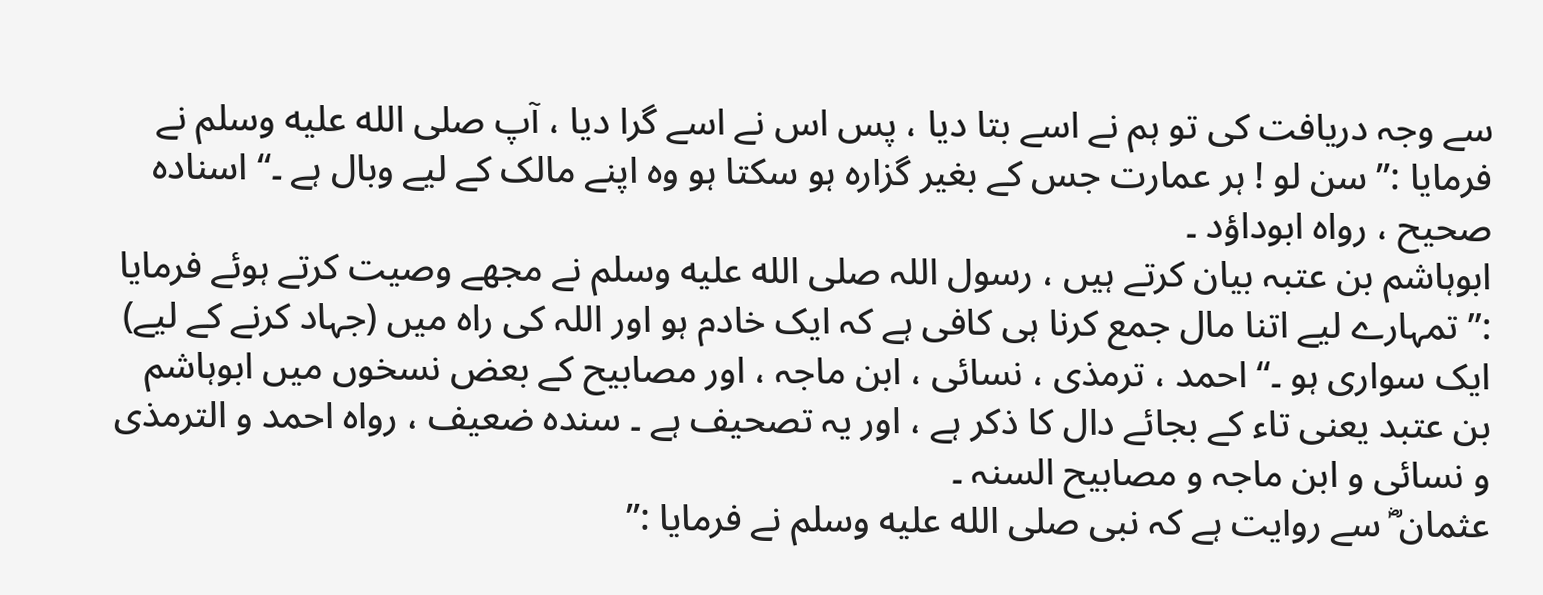سے وجہ دریافت کی تو ہم نے اسے بتا دیا ، پس اس نے اسے گرا دیا ، آپ صلى الله عليه وسلم نے فرمایا :’’ سن لو ! ہر عمارت جس کے بغیر گزارہ ہو سکتا ہو وہ اپنے مالک کے لیے وبال ہے ۔‘‘ اسنادہ صحیح ، رواہ ابوداؤد ۔
ابوہاشم بن عتبہ بیان کرتے ہیں ، رسول اللہ صلى الله عليه وسلم نے مجھے وصیت کرتے ہوئے فرمایا :’’ تمہارے لیے اتنا مال جمع کرنا ہی کافی ہے کہ ایک خادم ہو اور اللہ کی راہ میں (جہاد کرنے کے لیے) ایک سواری ہو ۔‘‘ احمد ، ترمذی ، نسائی ، ابن ماجہ ، اور مصابیح کے بعض نسخوں میں ابوہاشم بن عتبد یعنی تاء کے بجائے دال کا ذکر ہے ، اور یہ تصحیف ہے ۔ سندہ ضعیف ، رواہ احمد و الترمذی و نسائی و ابن ماجہ و مصابیح السنہ ۔
عثمان ؓ سے روایت ہے کہ نبی صلى الله عليه وسلم نے فرمایا :’’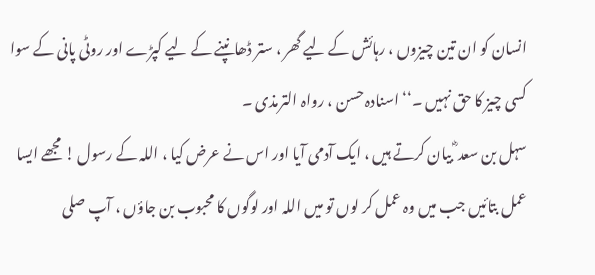انسان کو ان تین چیزوں ، رہائش کے لیے گھر ، ستر ڈھانپنے کے لیے کپڑے اور روٹی پانی کے سوا کسی چیز کا حق نہیں ۔‘‘ اسنادہ حسن ، رواہ الترمذی ۔
سہل بن سعد ؓ بیان کرتے ہیں ، ایک آدمی آیا اور اس نے عرض کیا ، اللہ کے رسول ! مجھے ایسا عمل بتائیں جب میں وہ عمل کر لوں تو میں اللہ اور لوگوں کا محبوب بن جاؤں ، آپ صلى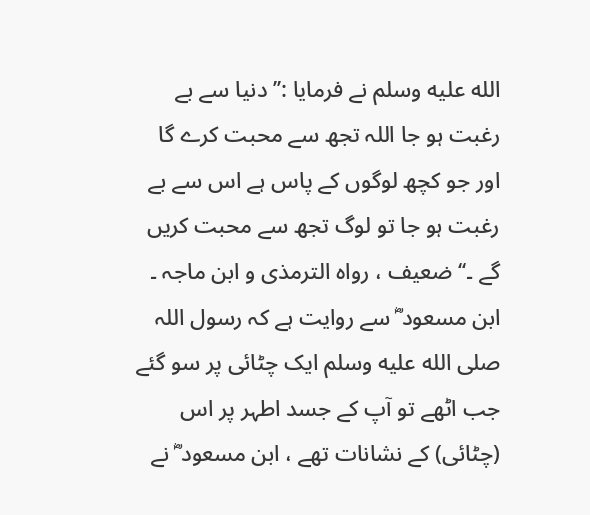الله عليه وسلم نے فرمایا :’’ دنیا سے بے رغبت ہو جا اللہ تجھ سے محبت کرے گا اور جو کچھ لوگوں کے پاس ہے اس سے بے رغبت ہو جا تو لوگ تجھ سے محبت کریں گے ۔‘‘ ضعیف ، رواہ الترمذی و ابن ماجہ ۔
ابن مسعود ؓ سے روایت ہے کہ رسول اللہ صلى الله عليه وسلم ایک چٹائی پر سو گئے جب اٹھے تو آپ کے جسد اطہر پر اس (چٹائی) کے نشانات تھے ، ابن مسعود ؓ نے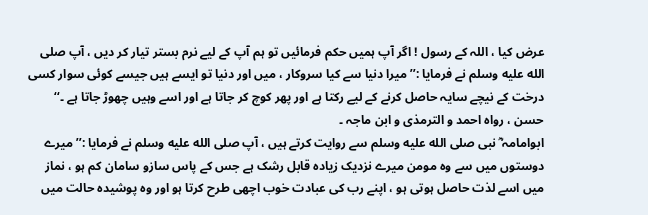عرض کیا ، اللہ کے رسول ! اگر آپ ہمیں حکم فرمائیں تو ہم آپ کے لیے نرم بستر تیار کر دیں ، آپ صلى الله عليه وسلم نے فرمایا :’’ میرا دنیا سے کیا سروکار ، میں اور دنیا تو ایسے ہیں جیسے کوئی سوار کسی درخت کے نیچے سایہ حاصل کرنے کے لیے رکتا ہے اور پھر کوچ کر جاتا ہے اور اسے وہیں چھوڑ جاتا ہے ۔‘‘ حسن ، رواہ احمد و الترمذی و ابن ماجہ ۔
ابوامامہ ؓ نبی صلى الله عليه وسلم سے روایت کرتے ہیں ، آپ صلى الله عليه وسلم نے فرمایا :’’ میرے دوستوں میں سے وہ مومن میرے نزدیک زیادہ قابل رشک ہے جس کے پاس سازو سامان کم ہو ، نماز میں اسے لذت حاصل ہوتی ہو ، اپنے رب کی عبادت خوب اچھی طرح کرتا ہو اور وہ پوشیدہ حالت میں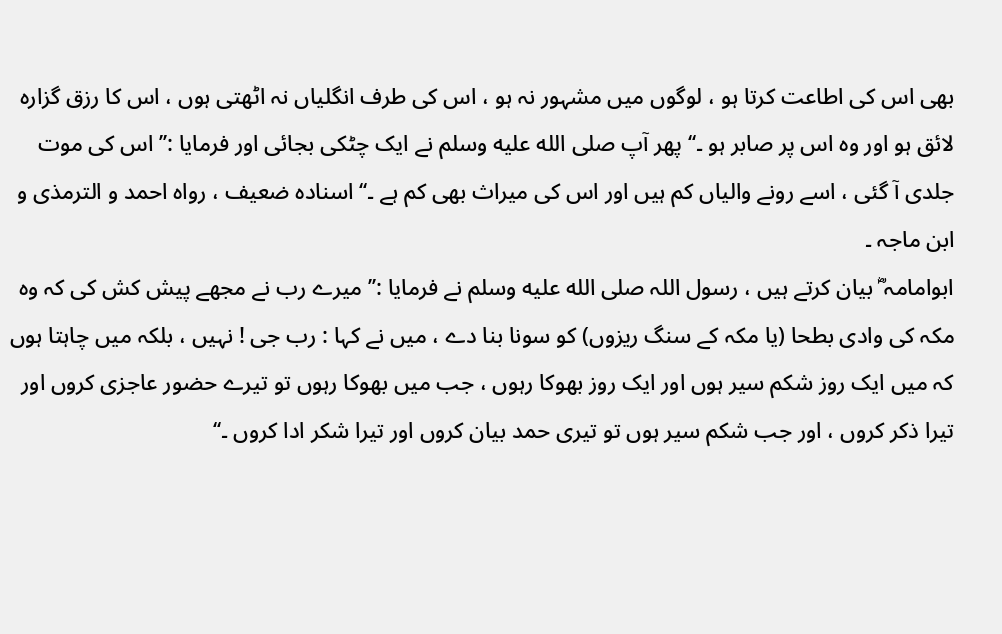بھی اس کی اطاعت کرتا ہو ، لوگوں میں مشہور نہ ہو ، اس کی طرف انگلیاں نہ اٹھتی ہوں ، اس کا رزق گزارہ لائق ہو اور وہ اس پر صابر ہو ۔‘‘ پھر آپ صلى الله عليه وسلم نے ایک چٹکی بجائی اور فرمایا :’’ اس کی موت جلدی آ گئی ، اسے رونے والیاں کم ہیں اور اس کی میراث بھی کم ہے ۔‘‘ اسنادہ ضعیف ، رواہ احمد و الترمذی و ابن ماجہ ۔
ابوامامہ ؓ بیان کرتے ہیں ، رسول اللہ صلى الله عليه وسلم نے فرمایا :’’ میرے رب نے مجھے پیش کش کی کہ وہ مکہ کی وادی بطحا (یا مکہ کے سنگ ریزوں) کو سونا بنا دے ، میں نے کہا : رب جی ! نہیں ، بلکہ میں چاہتا ہوں کہ میں ایک روز شکم سیر ہوں اور ایک روز بھوکا رہوں ، جب میں بھوکا رہوں تو تیرے حضور عاجزی کروں اور تیرا ذکر کروں ، اور جب شکم سیر ہوں تو تیری حمد بیان کروں اور تیرا شکر ادا کروں ۔‘‘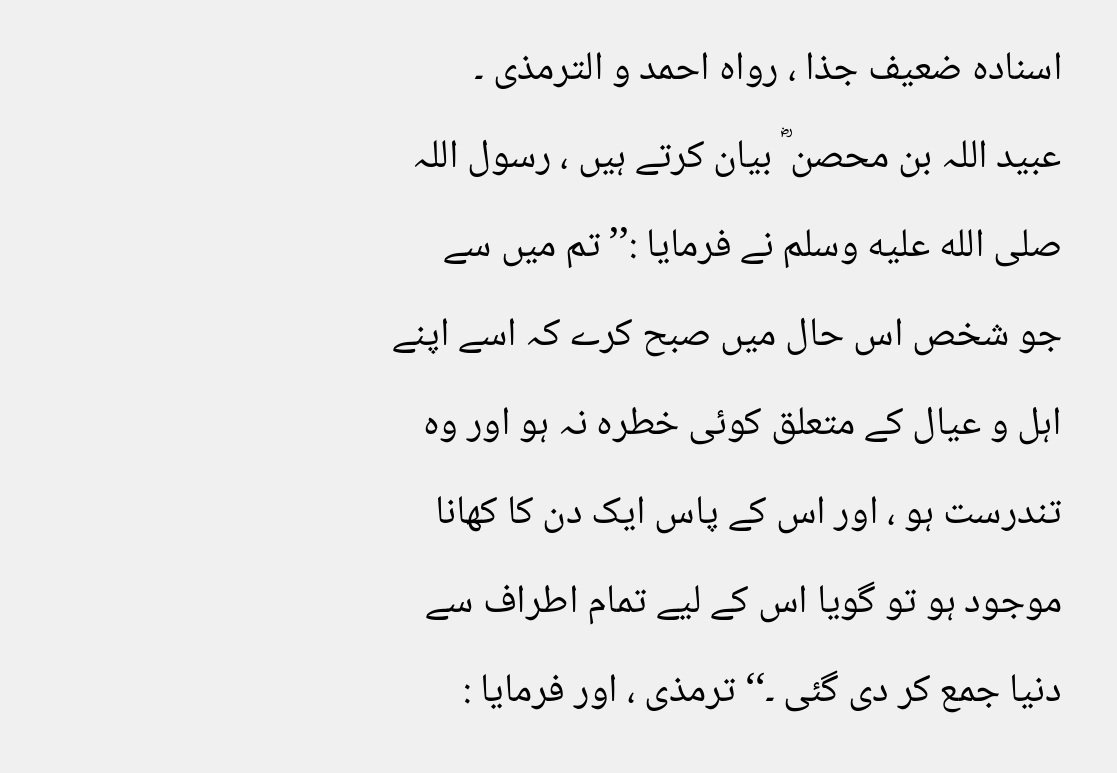اسنادہ ضعیف جذا ، رواہ احمد و الترمذی ۔
عبید اللہ بن محصن ؓ بیان کرتے ہیں ، رسول اللہ صلى الله عليه وسلم نے فرمایا :’’ تم میں سے جو شخص اس حال میں صبح کرے کہ اسے اپنے اہل و عیال کے متعلق کوئی خطرہ نہ ہو اور وہ تندرست ہو ، اور اس کے پاس ایک دن کا کھانا موجود ہو تو گویا اس کے لیے تمام اطراف سے دنیا جمع کر دی گئی ۔‘‘ ترمذی ، اور فرمایا :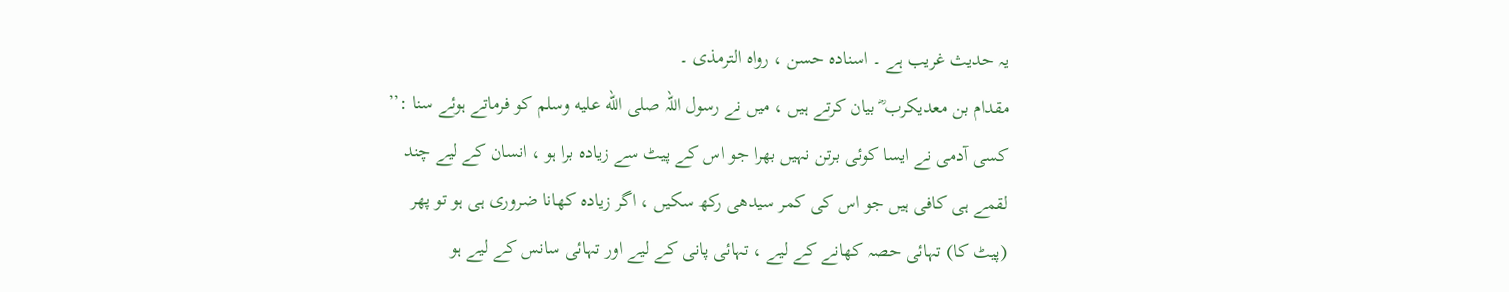یہ حدیث غریب ہے ۔ اسنادہ حسن ، رواہ الترمذی ۔
مقدام بن معدیکرب ؓ بیان کرتے ہیں ، میں نے رسول اللہ صلى الله عليه وسلم کو فرماتے ہوئے سنا :’’ کسی آدمی نے ایسا کوئی برتن نہیں بھرا جو اس کے پیٹ سے زیادہ برا ہو ، انسان کے لیے چند لقمے ہی کافی ہیں جو اس کی کمر سیدھی رکھ سکیں ، اگر زیادہ کھانا ضروری ہی ہو تو پھر (پیٹ کا) تہائی حصہ کھانے کے لیے ، تہائی پانی کے لیے اور تہائی سانس کے لیے ہو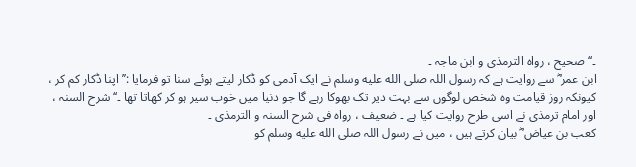۔‘‘ صحیح ، رواہ الترمذی و ابن ماجہ ۔
ابن عمر ؓ سے روایت ہے کہ رسول اللہ صلى الله عليه وسلم نے ایک آدمی کو ڈکار لیتے ہوئے سنا تو فرمایا :’’ اپنا ڈکار کم کر ، کیونکہ روز قیامت وہ شخص لوگوں سے بہت دیر تک بھوکا رہے گا جو دنیا میں خوب سیر ہو کر کھاتا تھا ۔‘‘ شرح السنہ ، اور امام ترمذی نے اسی طرح روایت کیا ہے ۔ ضعیف ، رواہ فی شرح السنہ و الترمذی ۔
کعب بن عیاض ؓ بیان کرتے ہیں ، میں نے رسول اللہ صلى الله عليه وسلم کو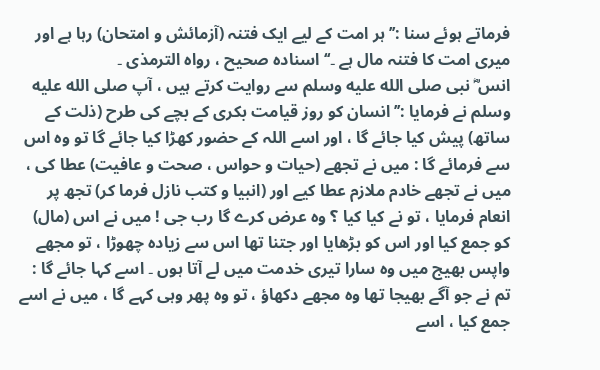فرماتے ہوئے سنا :’’ ہر امت کے لیے ایک فتنہ (آزمائش و امتحان) رہا ہے اور میری امت کا فتنہ مال ہے ۔‘‘ اسنادہ صحیح ، رواہ الترمذی ۔
انس ؓ نبی صلى الله عليه وسلم سے روایت کرتے ہیں ، آپ صلى الله عليه وسلم نے فرمایا :’’ انسان کو روز قیامت بکری کے بچے کی طرح (ذلت کے ساتھ) پیش کیا جائے گا ، اور اسے اللہ کے حضور کھڑا کیا جائے گا تو وہ اس سے فرمائے گا : میں نے تجھے (حیات و حواس ، صحت و عافیت) عطا کی ، میں نے تجھے خادم ملازم عطا کیے اور (انبیا و کتب نازل فرما کر) تجھ پر انعام فرمایا ، تو نے کیا کیا ؟ وہ عرض کرے گا رب جی ! میں نے اس (مال) کو جمع کیا اور اس کو بڑھایا اور جتنا تھا اس سے زیادہ چھوڑا ، تو مجھے واپس بھیج میں وہ سارا تیری خدمت میں لے آتا ہوں ۔ اسے کہا جائے گا : تم نے جو آگے بھیجا تھا وہ مجھے دکھاؤ ، تو وہ پھر وہی کہے گا ، میں نے اسے جمع کیا ، اسے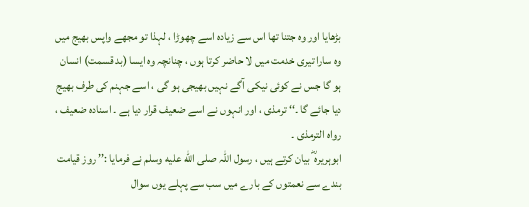بڑھایا اور وہ جتنا تھا اس سے زیادہ اسے چھوڑا ، لہذا تو مجھے واپس بھیج میں وہ سارا تیری خدمت میں لا حاضر کرتا ہوں ، چنانچہ وہ ایسا (بد قسمت) انسان ہو گا جس نے کوئی نیکی آگے نہیں بھیجی ہو گی ، اسے جہنم کی طرف بھیج دیا جائے گا ۔‘‘ ترمذی ، اور انہوں نے اسے ضعیف قرار دیا ہے ۔ اسنادہ ضعیف ، رواہ الترمذی ۔
ابوہریرہ ؓ بیان کرتے ہیں ، رسول اللہ صلى الله عليه وسلم نے فرمایا :’’ روز قیامت بندے سے نعمتوں کے بارے میں سب سے پہلے یوں سوال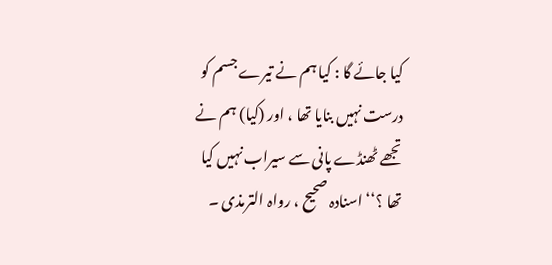کیا جائے گا : کیا ہم نے تیرے جسم کو درست نہیں بنایا تھا ، اور (کیا) ہم نے تجھے ٹھنڈے پانی سے سیراب نہیں کیا تھا ؟‘‘ اسنادہ صحیح ، رواہ الترمذی ۔